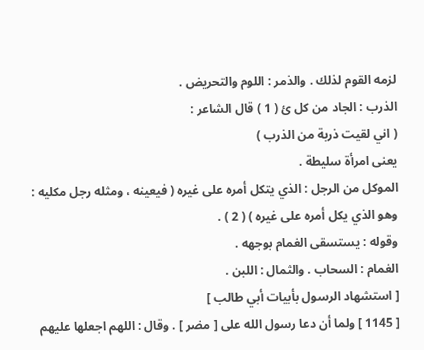لزمه القوم لذلك . والذمر : اللوم والتحريض .
الذرب : الجاد من كل ئ ( 1 ) قال الشاعر :
( اني لقيت ذربة من الذرب )
يعنى امرأة سليطة .
الموكل من الرجل : الذي يتكل أمره على غيره ( فيعينه ، ومثله رجل مكليه :
وهو الذي يكل أمره على غيره ) ( 2 ) .
وقوله : يستسقى الغمام بوجهه .
الغمام : السحاب . والثمال : اللبن .
[ استشهاد الرسول بأبيات أبي طالب ]
[ 1145 ] ولما أن دعا رسول الله على [ مضر ] . وقال : اللهم اجعلها عليهم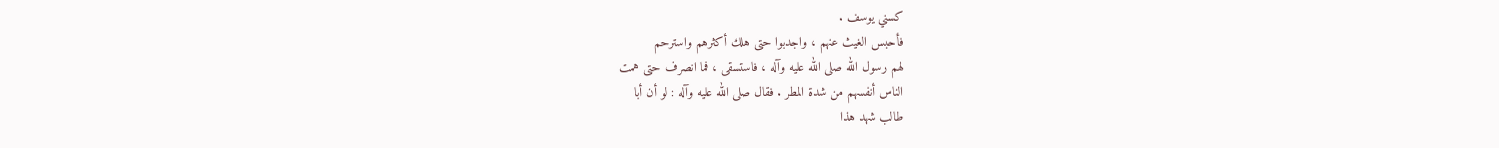كسني يوسف .
فأحبس الغيث عنهم ، واجدبوا حتى هلك أكثرهم واسترحم
لهم رسول الله صلى الله عليه وآله ، فاستسقى ، فما انصرف حتى همت
الناس أنفسهم من شدة المطر . فقال صلى الله عليه وآله : لو أن أبا
طالب شهد هذا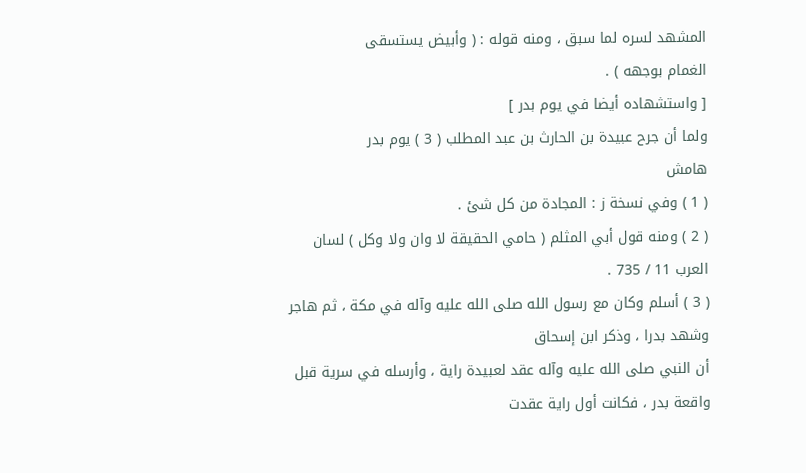المشهد لسره لما سبق ، ومنه قوله : ( وأبيض يستسقى
الغمام بوجهه ) .
[ واستشهاده أيضا في يوم بدر ]
ولما أن جرح عبيدة بن الحارث بن عبد المطلب ( 3 ) يوم بدر
هامش
( 1 ) وفي نسخة ز : المجادة من كل شئ .
( 2 ) ومنه قول أبي المثلم ( حامي الحقيقة لا وان ولا وكل ) لسان العرب 11 / 735 .
( 3 ) أسلم وكان مع رسول الله صلى الله عليه وآله في مكة ، ثم هاجر وشهد بدرا ، وذكر ابن إسحاق
أن النبي صلى الله عليه وآله عقد لعبيدة راية ، وأرسله في سرية قبل واقعة بدر ، فكانت أول راية عقدت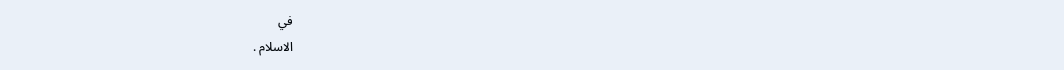في
الاسلام .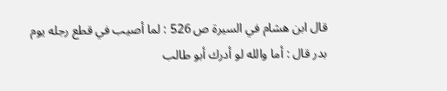قال ابن هشام في السيرة ص 526 : لما أصيب في قطع رجله يوم بدر قال : أما والله لو أدرك أبو طالب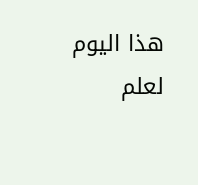هذا اليوم لعلم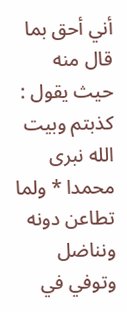أني أحق بما قال منه حيث يقول :
كذبتم وبيت الله نبرى محمدا * ولما تطاعن دونه ونناضل
وتوفي في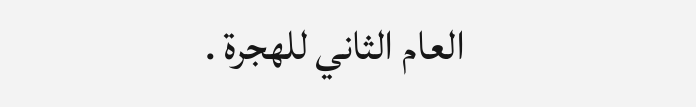العام الثاني للهجرة .